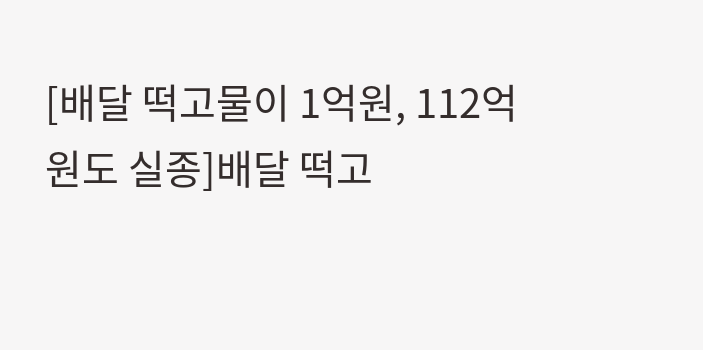[배달 떡고물이 1억원, 112억원도 실종]배달 떡고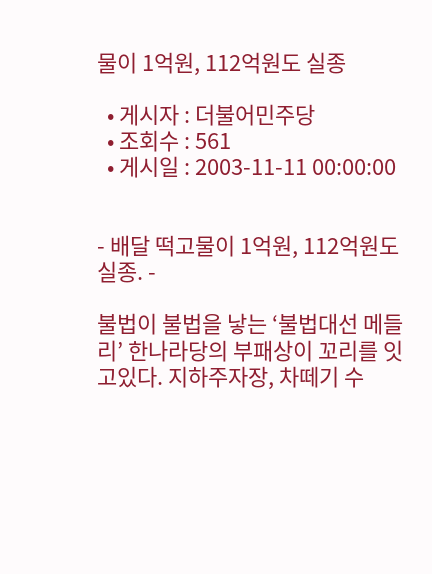물이 1억원, 112억원도 실종

  • 게시자 : 더불어민주당
  • 조회수 : 561
  • 게시일 : 2003-11-11 00:00:00


- 배달 떡고물이 1억원, 112억원도 실종. -

불법이 불법을 낳는 ‘불법대선 메들리’ 한나라당의 부패상이 꼬리를 잇고있다. 지하주자장, 차떼기 수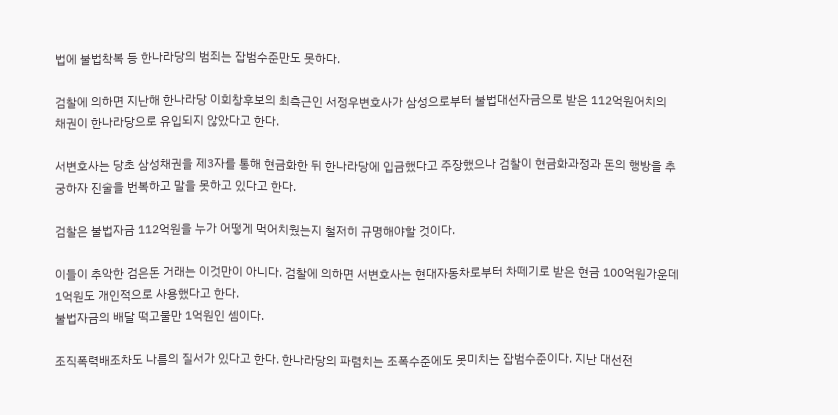법에 불법착복 등 한나라당의 범죄는 잡범수준만도 못하다.

검찰에 의하면 지난해 한나라당 이회창후보의 최측근인 서정우변호사가 삼성으로부터 불법대선자금으로 받은 112억원어치의 채권이 한나라당으로 유입되지 않았다고 한다.

서변호사는 당초 삼성채권을 제3자를 통해 현금화한 뒤 한나라당에 입금했다고 주장했으나 검찰이 현금화과정과 돈의 행방을 추궁하자 진술을 번복하고 말을 못하고 있다고 한다.

검찰은 불법자금 112억원을 누가 어떻게 먹어치웠는지 철저히 규명해야할 것이다.

이들이 추악한 검은돈 거래는 이것만이 아니다. 검찰에 의하면 서변호사는 현대자동차로부터 차떼기로 받은 현금 100억원가운데 1억원도 개인적으로 사용했다고 한다.
불법자금의 배달 떡고물만 1억원인 셈이다.

조직폭력배조차도 나름의 질서가 있다고 한다. 한나라당의 파렴치는 조폭수준에도 못미치는 잡범수준이다. 지난 대선전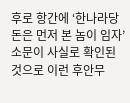후로 항간에 ‘한나라당 돈은 먼저 본 놈이 임자’ 소문이 사실로 확인된 것으로 이런 후안무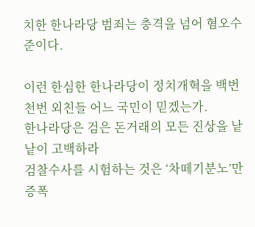치한 한나라당 범죄는 충격을 넘어 혐오수준이다.

이런 한심한 한나라당이 정치개혁을 백번 천번 외친들 어느 국민이 믿겠는가.
한나라당은 검은 돈거래의 모든 진상을 낱낱이 고백하라
검찰수사를 시험하는 것은 ‘차떼기분노’만 증폭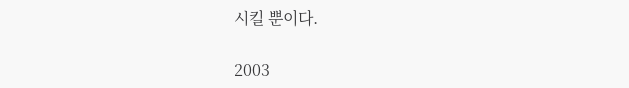시킬 뿐이다.

2003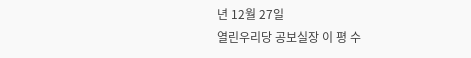년 12월 27일
열린우리당 공보실장 이 평 수